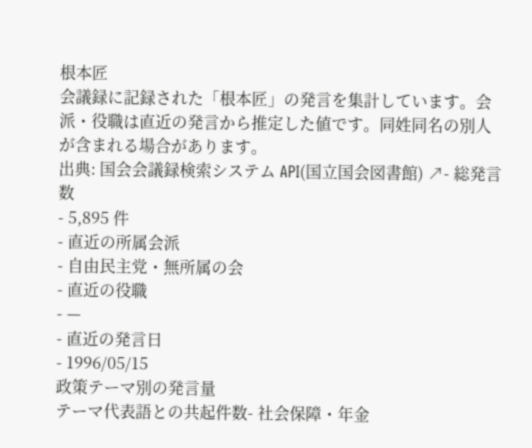根本匠
会議録に記録された「根本匠」の発言を集計しています。会派・役職は直近の発言から推定した値です。同姓同名の別人が含まれる場合があります。
出典: 国会会議録検索システム API(国立国会図書館) ↗- 総発言数
- 5,895 件
- 直近の所属会派
- 自由民主党・無所属の会
- 直近の役職
- —
- 直近の発言日
- 1996/05/15
政策テーマ別の発言量
テーマ代表語との共起件数- 社会保障・年金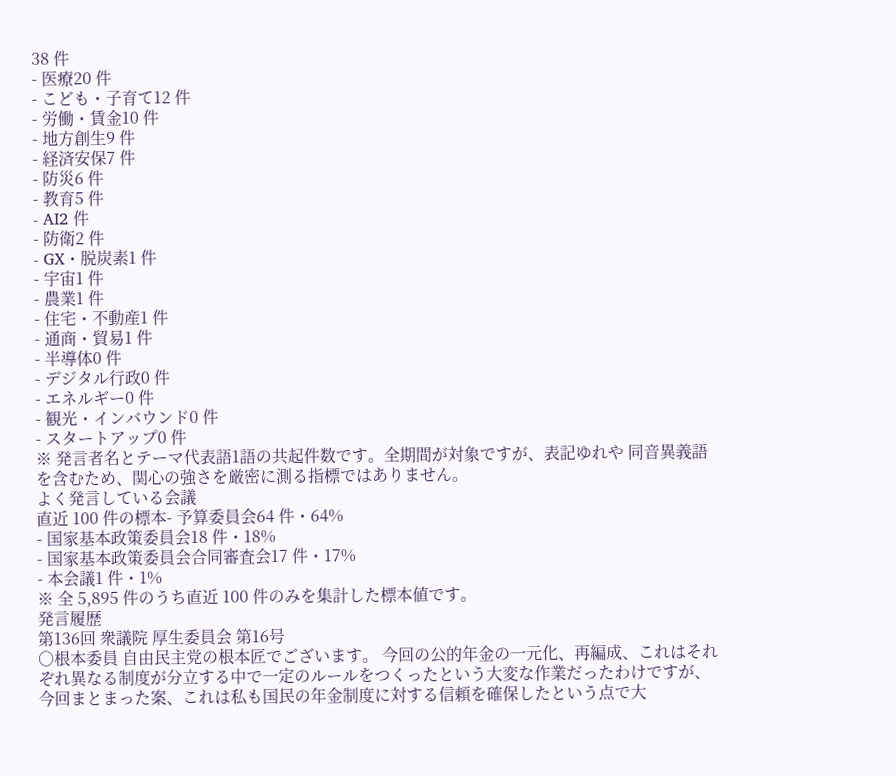38 件
- 医療20 件
- こども・子育て12 件
- 労働・賃金10 件
- 地方創生9 件
- 経済安保7 件
- 防災6 件
- 教育5 件
- AI2 件
- 防衛2 件
- GX・脱炭素1 件
- 宇宙1 件
- 農業1 件
- 住宅・不動産1 件
- 通商・貿易1 件
- 半導体0 件
- デジタル行政0 件
- エネルギー0 件
- 観光・インバウンド0 件
- スタートアップ0 件
※ 発言者名とテーマ代表語1語の共起件数です。全期間が対象ですが、表記ゆれや 同音異義語を含むため、関心の強さを厳密に測る指標ではありません。
よく発言している会議
直近 100 件の標本- 予算委員会64 件・64%
- 国家基本政策委員会18 件・18%
- 国家基本政策委員会合同審査会17 件・17%
- 本会議1 件・1%
※ 全 5,895 件のうち直近 100 件のみを集計した標本値です。
発言履歴
第136回 衆議院 厚生委員会 第16号
○根本委員 自由民主党の根本匠でございます。 今回の公的年金の一元化、再編成、これはそれぞれ異なる制度が分立する中で一定のルールをつくったという大変な作業だったわけですが、今回まとまった案、これは私も国民の年金制度に対する信頼を確保したという点で大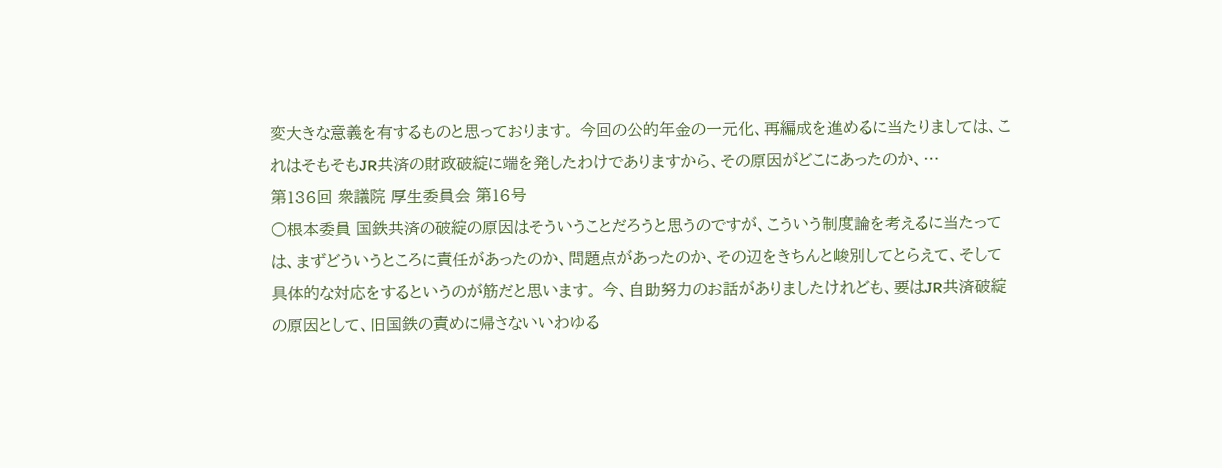変大きな意義を有するものと思っております。 今回の公的年金の一元化、再編成を進めるに当たりましては、これはそもそもJR共済の財政破綻に端を発したわけでありますから、その原因がどこにあったのか、…
第136回 衆議院 厚生委員会 第16号
○根本委員 国鉄共済の破綻の原因はそういうことだろうと思うのですが、こういう制度論を考えるに当たっては、まずどういうところに責任があったのか、問題点があったのか、その辺をきちんと峻別してとらえて、そして具体的な対応をするというのが筋だと思います。 今、自助努力のお話がありましたけれども、要はJR共済破綻の原因として、旧国鉄の責めに帰さないいわゆる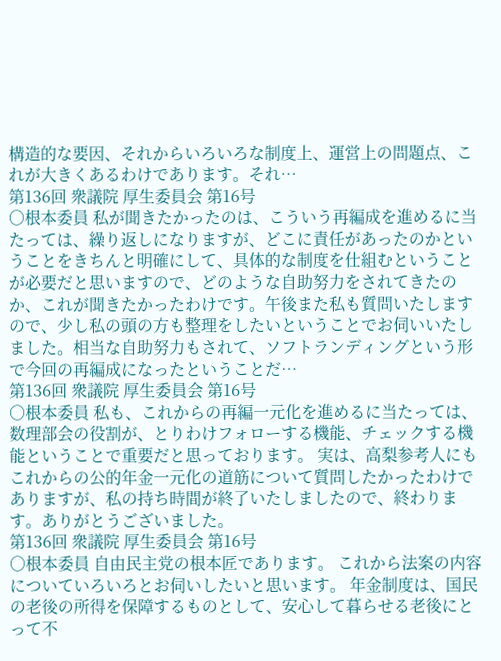構造的な要因、それからいろいろな制度上、運営上の問題点、これが大きくあるわけであります。それ…
第136回 衆議院 厚生委員会 第16号
○根本委員 私が聞きたかったのは、こういう再編成を進めるに当たっては、繰り返しになりますが、どこに責任があったのかということをきちんと明確にして、具体的な制度を仕組むということが必要だと思いますので、どのような自助努力をされてきたのか、これが聞きたかったわけです。午後また私も質問いたしますので、少し私の頭の方も整理をしたいということでお伺いいたしました。相当な自助努力もされて、ソフトランディングという形で今回の再編成になったということだ…
第136回 衆議院 厚生委員会 第16号
○根本委員 私も、これからの再編一元化を進めるに当たっては、数理部会の役割が、とりわけフォローする機能、チェックする機能ということで重要だと思っております。 実は、高梨参考人にもこれからの公的年金一元化の道筋について質問したかったわけでありますが、私の持ち時間が終了いたしましたので、終わります。ありがとうございました。
第136回 衆議院 厚生委員会 第16号
○根本委員 自由民主党の根本匠であります。 これから法案の内容についていろいろとお伺いしたいと思います。 年金制度は、国民の老後の所得を保障するものとして、安心して暮らせる老後にとって不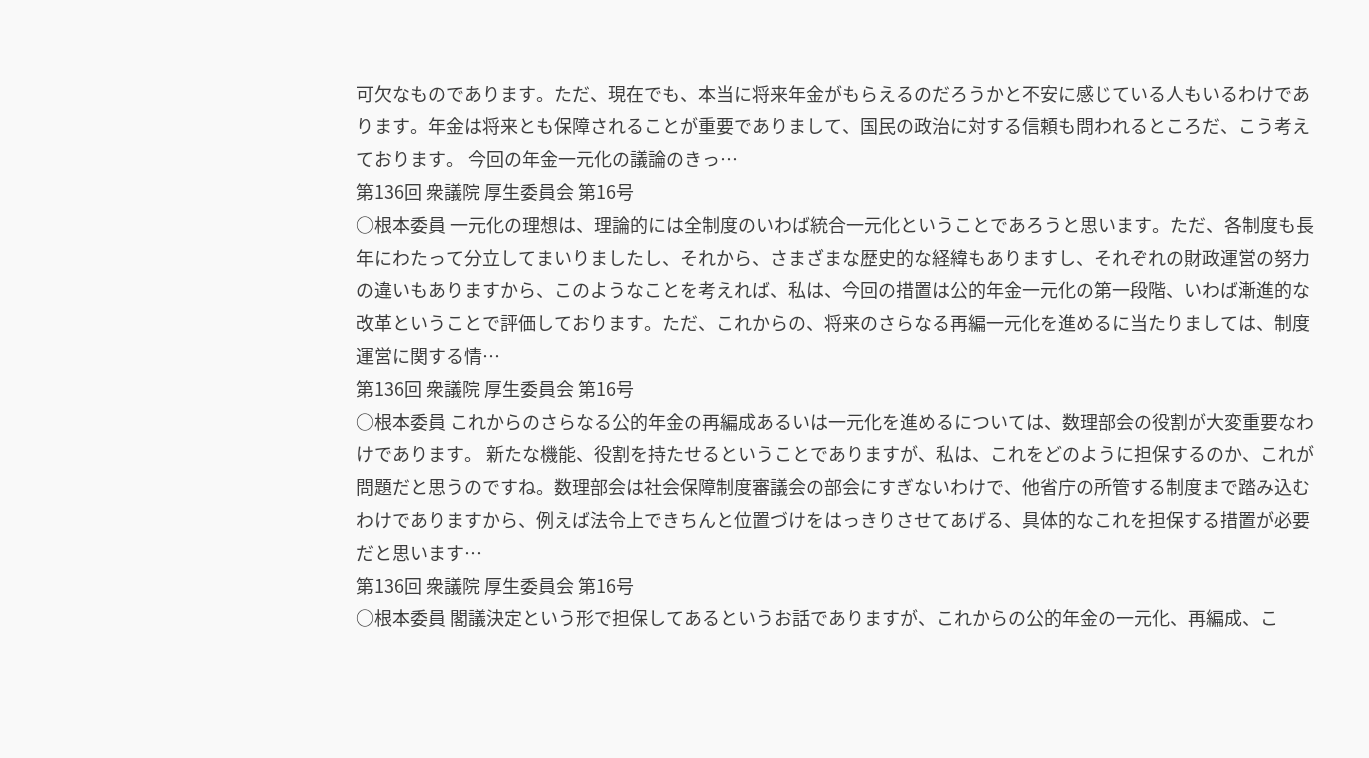可欠なものであります。ただ、現在でも、本当に将来年金がもらえるのだろうかと不安に感じている人もいるわけであります。年金は将来とも保障されることが重要でありまして、国民の政治に対する信頼も問われるところだ、こう考えております。 今回の年金一元化の議論のきっ…
第136回 衆議院 厚生委員会 第16号
○根本委員 一元化の理想は、理論的には全制度のいわば統合一元化ということであろうと思います。ただ、各制度も長年にわたって分立してまいりましたし、それから、さまざまな歴史的な経緯もありますし、それぞれの財政運営の努力の違いもありますから、このようなことを考えれば、私は、今回の措置は公的年金一元化の第一段階、いわば漸進的な改革ということで評価しております。ただ、これからの、将来のさらなる再編一元化を進めるに当たりましては、制度運営に関する情…
第136回 衆議院 厚生委員会 第16号
○根本委員 これからのさらなる公的年金の再編成あるいは一元化を進めるについては、数理部会の役割が大変重要なわけであります。 新たな機能、役割を持たせるということでありますが、私は、これをどのように担保するのか、これが問題だと思うのですね。数理部会は社会保障制度審議会の部会にすぎないわけで、他省庁の所管する制度まで踏み込むわけでありますから、例えば法令上できちんと位置づけをはっきりさせてあげる、具体的なこれを担保する措置が必要だと思います…
第136回 衆議院 厚生委員会 第16号
○根本委員 閣議決定という形で担保してあるというお話でありますが、これからの公的年金の一元化、再編成、こ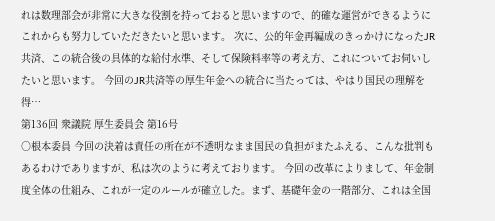れは数理部会が非常に大きな役割を持っておると思いますので、的確な運営ができるようにこれからも努力していただきたいと思います。 次に、公的年金再編成のきっかけになったJR共済、この統合後の具体的な給付水準、そして保険料率等の考え方、これについてお伺いしたいと思います。 今回のJR共済等の厚生年金への統合に当たっては、やはり国民の理解を得…
第136回 衆議院 厚生委員会 第16号
○根本委員 今回の決着は責任の所在が不透明なまま国民の負担がまたふえる、こんな批判もあるわけでありますが、私は次のように考えております。 今回の改革によりまして、年金制度全体の仕組み、これが一定のルールが確立した。まず、基礎年金の一階部分、これは全国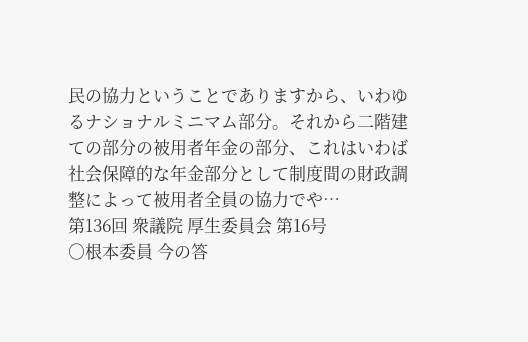民の協力ということでありますから、いわゆるナショナルミニマム部分。それから二階建ての部分の被用者年金の部分、これはいわば社会保障的な年金部分として制度間の財政調整によって被用者全員の協力でや…
第136回 衆議院 厚生委員会 第16号
○根本委員 今の答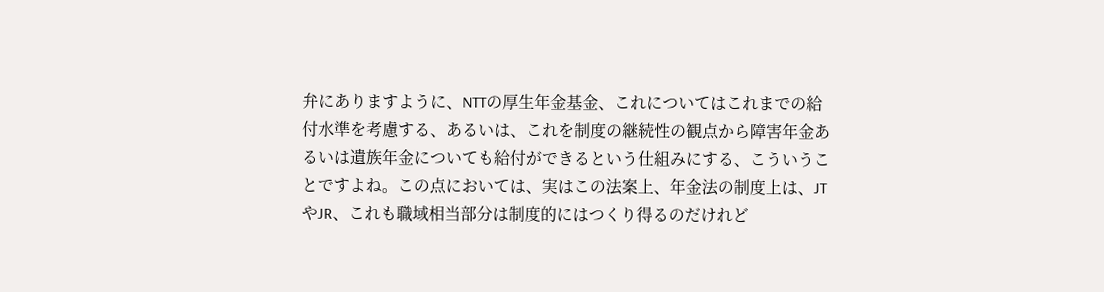弁にありますように、NTTの厚生年金基金、これについてはこれまでの給付水準を考慮する、あるいは、これを制度の継続性の観点から障害年金あるいは遺族年金についても給付ができるという仕組みにする、こういうことですよね。この点においては、実はこの法案上、年金法の制度上は、JTやJR、これも職域相当部分は制度的にはつくり得るのだけれど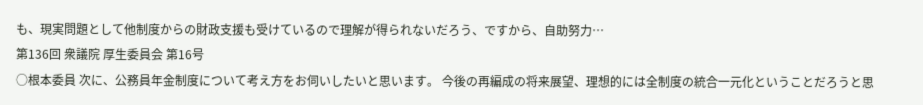も、現実問題として他制度からの財政支援も受けているので理解が得られないだろう、ですから、自助努力…
第136回 衆議院 厚生委員会 第16号
○根本委員 次に、公務員年金制度について考え方をお伺いしたいと思います。 今後の再編成の将来展望、理想的には全制度の統合一元化ということだろうと思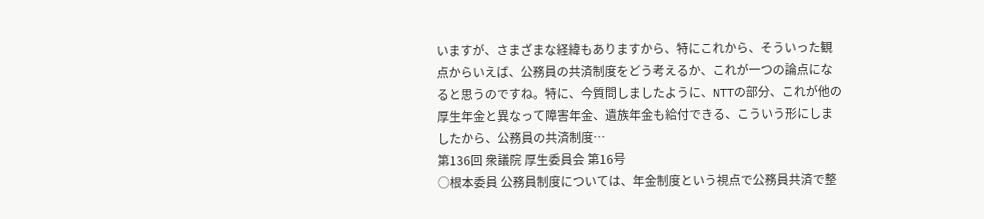いますが、さまざまな経緯もありますから、特にこれから、そういった観点からいえば、公務員の共済制度をどう考えるか、これが一つの論点になると思うのですね。特に、今質問しましたように、NTTの部分、これが他の厚生年金と異なって障害年金、遺族年金も給付できる、こういう形にしましたから、公務員の共済制度…
第136回 衆議院 厚生委員会 第16号
○根本委員 公務員制度については、年金制度という視点で公務員共済で整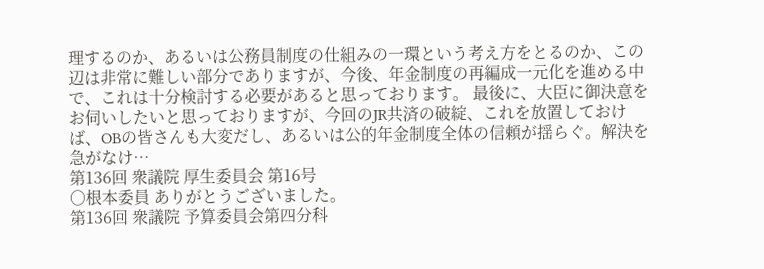理するのか、あるいは公務員制度の仕組みの一環という考え方をとるのか、この辺は非常に難しい部分でありますが、今後、年金制度の再編成一元化を進める中で、これは十分検討する必要があると思っております。 最後に、大臣に御決意をお伺いしたいと思っておりますが、今回のJR共済の破綻、これを放置しておけば、OBの皆さんも大変だし、あるいは公的年金制度全体の信頼が揺らぐ。解決を急がなけ…
第136回 衆議院 厚生委員会 第16号
○根本委員 ありがとうございました。
第136回 衆議院 予算委員会第四分科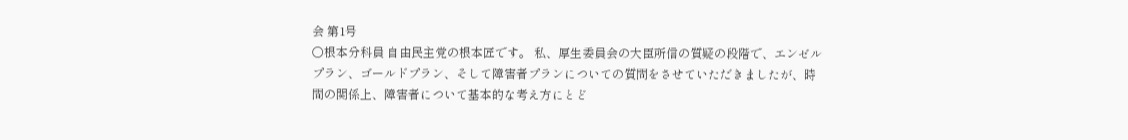会 第1号
○根本分科員 自由民主党の根本匠です。 私、厚生委員会の大臣所信の質疑の段階で、エンゼルプラン、ゴールドプラン、そして障害者プランについての質問をさせていただきましたが、時間の関係上、障害者について基本的な考え方にとど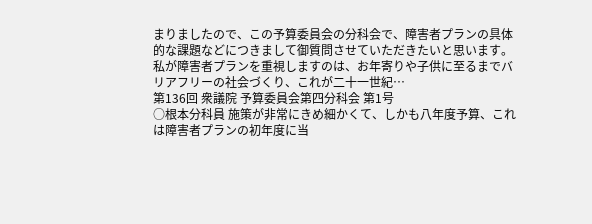まりましたので、この予算委員会の分科会で、障害者プランの具体的な課題などにつきまして御質問させていただきたいと思います。 私が障害者プランを重視しますのは、お年寄りや子供に至るまでバリアフリーの社会づくり、これが二十一世紀…
第136回 衆議院 予算委員会第四分科会 第1号
○根本分科員 施策が非常にきめ細かくて、しかも八年度予算、これは障害者プランの初年度に当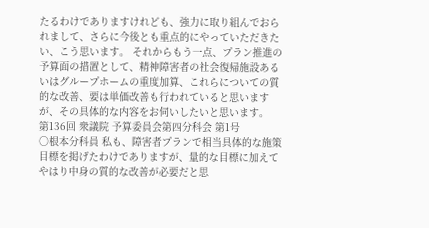たるわけでありますけれども、強力に取り組んでおられまして、さらに今後とも重点的にやっていただきたい、こう思います。 それからもう一点、プラン推進の予算面の措置として、精神障害者の社会復帰施設あるいはグループホームの重度加算、これらについての質的な改善、要は単価改善も行われていると思いますが、その具体的な内容をお伺いしたいと思います。
第136回 衆議院 予算委員会第四分科会 第1号
○根本分科員 私も、障害者プランで相当具体的な施策目標を掲げたわけでありますが、量的な目標に加えてやはり中身の質的な改善が必要だと思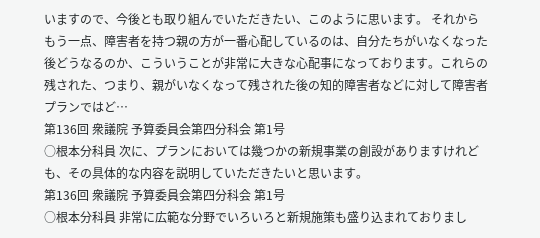いますので、今後とも取り組んでいただきたい、このように思います。 それからもう一点、障害者を持つ親の方が一番心配しているのは、自分たちがいなくなった後どうなるのか、こういうことが非常に大きな心配事になっております。これらの残された、つまり、親がいなくなって残された後の知的障害者などに対して障害者プランではど…
第136回 衆議院 予算委員会第四分科会 第1号
○根本分科員 次に、プランにおいては幾つかの新規事業の創設がありますけれども、その具体的な内容を説明していただきたいと思います。
第136回 衆議院 予算委員会第四分科会 第1号
○根本分科員 非常に広範な分野でいろいろと新規施策も盛り込まれておりまし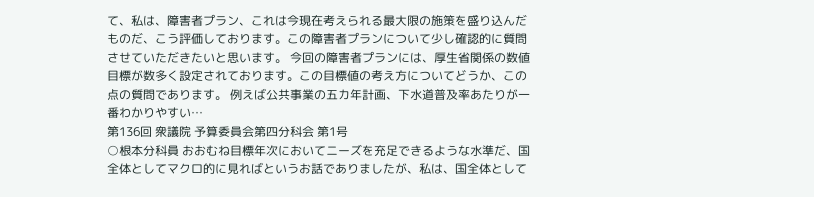て、私は、障害者プラン、これは今現在考えられる最大限の施策を盛り込んだものだ、こう評価しております。この障害者プランについて少し確認的に質問させていただきたいと思います。 今回の障害者プランには、厚生省関係の数値目標が数多く設定されております。この目標値の考え方についてどうか、この点の質問であります。 例えば公共事業の五カ年計画、下水道普及率あたりが一番わかりやすい…
第136回 衆議院 予算委員会第四分科会 第1号
○根本分科員 おおむね目標年次においてニーズを充足できるような水準だ、国全体としてマクロ的に見ればというお話でありましたが、私は、国全体として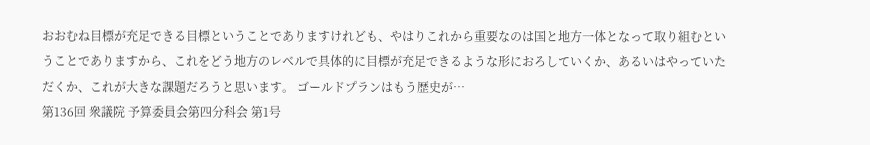おおむね目標が充足できる目標ということでありますけれども、やはりこれから重要なのは国と地方一体となって取り組むということでありますから、これをどう地方のレベルで具体的に目標が充足できるような形におろしていくか、あるいはやっていただくか、これが大きな課題だろうと思います。 ゴールドプランはもう歴史が…
第136回 衆議院 予算委員会第四分科会 第1号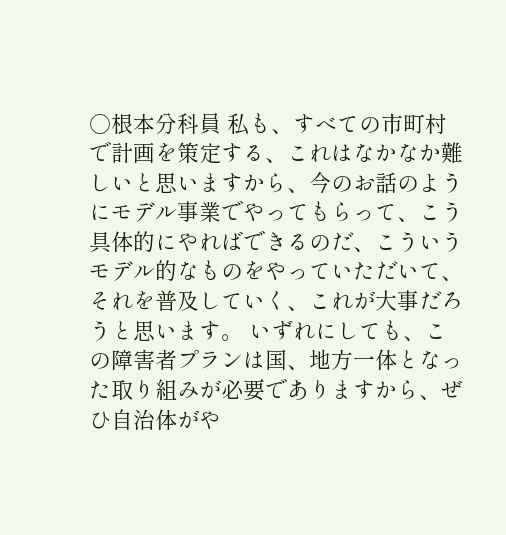○根本分科員 私も、すべての市町村で計画を策定する、これはなかなか難しいと思いますから、今のお話のようにモデル事業でやってもらって、こう具体的にやればできるのだ、こういうモデル的なものをやっていただいて、それを普及していく、これが大事だろうと思います。 いずれにしても、この障害者プランは国、地方一体となった取り組みが必要でありますから、ぜひ自治体がや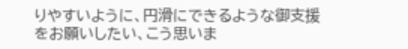りやすいように、円滑にできるような御支援をお願いしたい、こう思いま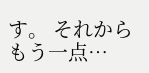す。 それからもう一点…